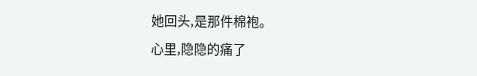她回头,是那件棉袍。
心里,隐隐的痛了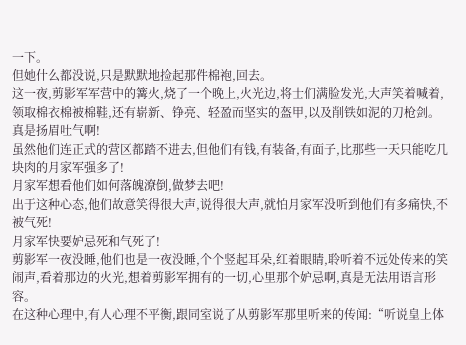一下。
但她什么都没说,只是默默地捡起那件棉袍,回去。
这一夜,剪影军军营中的篝火,烧了一个晚上,火光边,将士们满脸发光,大声笑着喊着,领取棉衣棉被棉鞋,还有崭新、铮亮、轻盈而坚实的盔甲,以及削铁如泥的刀枪剑。
真是扬眉吐气啊!
虽然他们连正式的营区都踏不进去,但他们有钱,有装备,有面子,比那些一天只能吃几块肉的月家军强多了!
月家军想看他们如何落魄潦倒,做梦去吧!
出于这种心态,他们故意笑得很大声,说得很大声,就怕月家军没听到他们有多痛快,不被气死!
月家军快要妒忌死和气死了!
剪影军一夜没睡,他们也是一夜没睡,个个竖起耳朵,红着眼睛,聆听着不远处传来的笑闹声,看着那边的火光,想着剪影军拥有的一切,心里那个妒忌啊,真是无法用语言形容。
在这种心理中,有人心理不平衡,跟同室说了从剪影军那里听来的传闻:“听说皇上体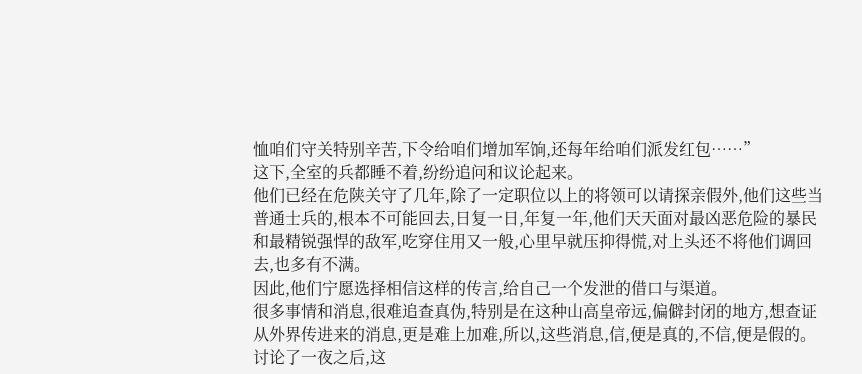恤咱们守关特别辛苦,下令给咱们增加军饷,还每年给咱们派发红包……”
这下,全室的兵都睡不着,纷纷追问和议论起来。
他们已经在危陕关守了几年,除了一定职位以上的将领可以请探亲假外,他们这些当普通士兵的,根本不可能回去,日复一日,年复一年,他们天天面对最凶恶危险的暴民和最精锐强悍的敌军,吃穿住用又一般,心里早就压抑得慌,对上头还不将他们调回去,也多有不满。
因此,他们宁愿选择相信这样的传言,给自己一个发泄的借口与渠道。
很多事情和消息,很难追查真伪,特别是在这种山高皇帝远,偏僻封闭的地方,想查证从外界传进来的消息,更是难上加难,所以,这些消息,信,便是真的,不信,便是假的。
讨论了一夜之后,这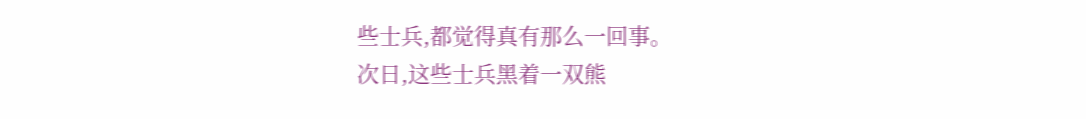些士兵,都觉得真有那么一回事。
次日,这些士兵黑着一双熊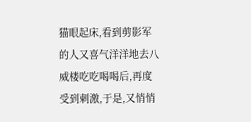猫眼起床,看到剪影军的人又喜气洋洋地去八威楼吃吃喝喝后,再度受到刺激,于是,又悄悄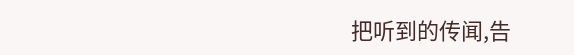把听到的传闻,告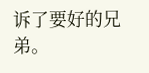诉了要好的兄弟。